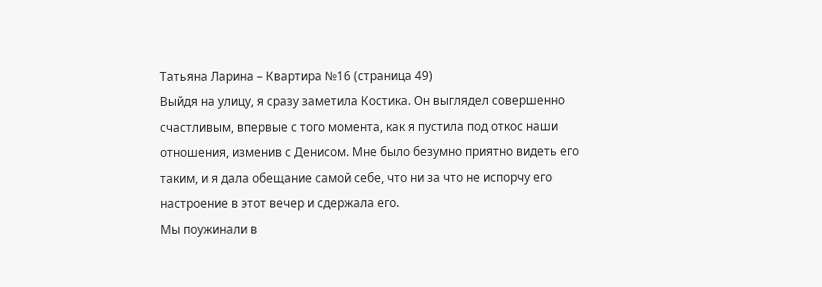Татьяна Ларина – Квартира №16 (страница 49)
Выйдя на улицу, я сразу заметила Костика. Он выглядел совершенно счастливым, впервые с того момента, как я пустила под откос наши отношения, изменив с Денисом. Мне было безумно приятно видеть его таким, и я дала обещание самой себе, что ни за что не испорчу его настроение в этот вечер и сдержала его.
Мы поужинали в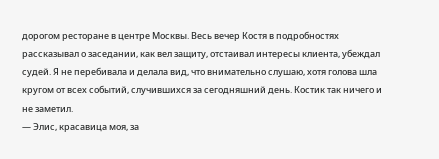дорогом ресторане в центре Москвы. Весь вечер Костя в подробностях рассказывал о заседании, как вел защиту, отстаивал интересы клиента, убеждал судей. Я не перебивала и делала вид, что внимательно слушаю, хотя голова шла кругом от всех событий, случившихся за сегодняшний день. Костик так ничего и не заметил.
— Элис, красавица моя, за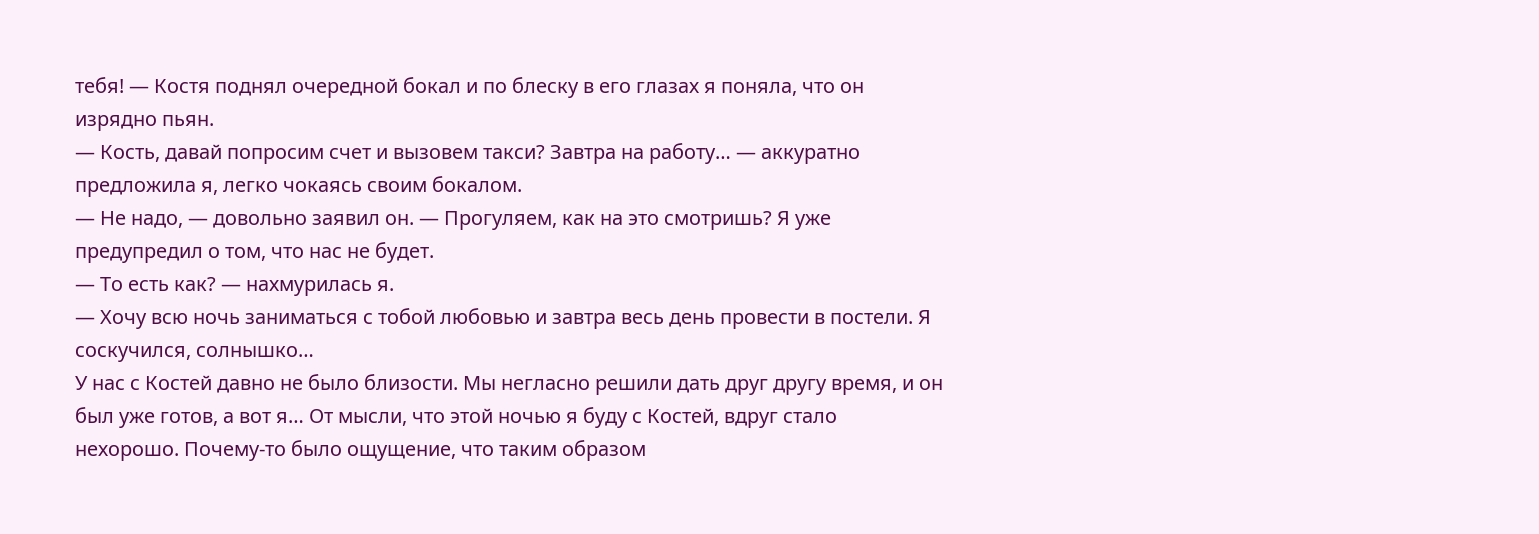тебя! — Костя поднял очередной бокал и по блеску в его глазах я поняла, что он изрядно пьян.
— Кость, давай попросим счет и вызовем такси? Завтра на работу… — аккуратно предложила я, легко чокаясь своим бокалом.
— Не надо, — довольно заявил он. — Прогуляем, как на это смотришь? Я уже предупредил о том, что нас не будет.
— То есть как? — нахмурилась я.
— Хочу всю ночь заниматься с тобой любовью и завтра весь день провести в постели. Я соскучился, солнышко…
У нас с Костей давно не было близости. Мы негласно решили дать друг другу время, и он был уже готов, а вот я… От мысли, что этой ночью я буду с Костей, вдруг стало нехорошо. Почему-то было ощущение, что таким образом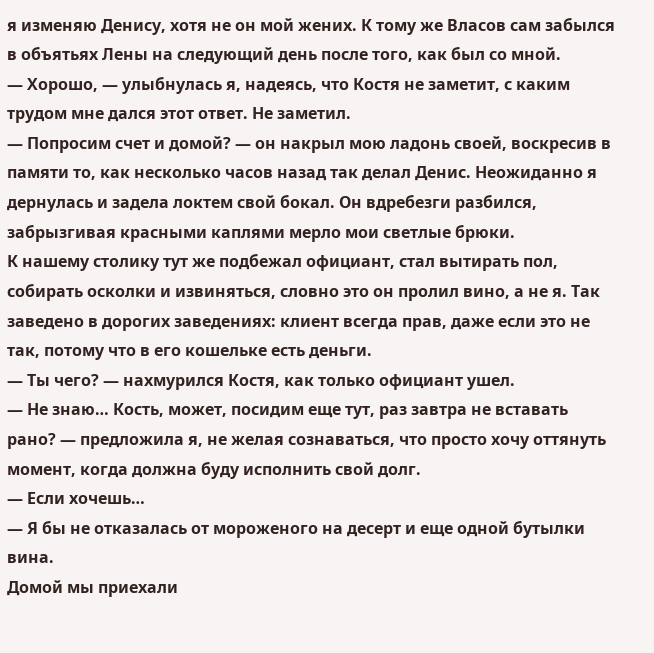я изменяю Денису, хотя не он мой жених. К тому же Власов сам забылся в объятьях Лены на следующий день после того, как был со мной.
— Хорошо, — улыбнулась я, надеясь, что Костя не заметит, с каким трудом мне дался этот ответ. Не заметил.
— Попросим счет и домой? — он накрыл мою ладонь своей, воскресив в памяти то, как несколько часов назад так делал Денис. Неожиданно я дернулась и задела локтем свой бокал. Он вдребезги разбился, забрызгивая красными каплями мерло мои светлые брюки.
К нашему столику тут же подбежал официант, стал вытирать пол, собирать осколки и извиняться, словно это он пролил вино, а не я. Так заведено в дорогих заведениях: клиент всегда прав, даже если это не так, потому что в его кошельке есть деньги.
— Ты чего? — нахмурился Костя, как только официант ушел.
— Не знаю… Кость, может, посидим еще тут, раз завтра не вставать рано? — предложила я, не желая сознаваться, что просто хочу оттянуть момент, когда должна буду исполнить свой долг.
— Если хочешь…
— Я бы не отказалась от мороженого на десерт и еще одной бутылки вина.
Домой мы приехали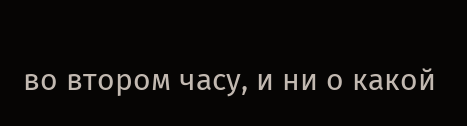во втором часу, и ни о какой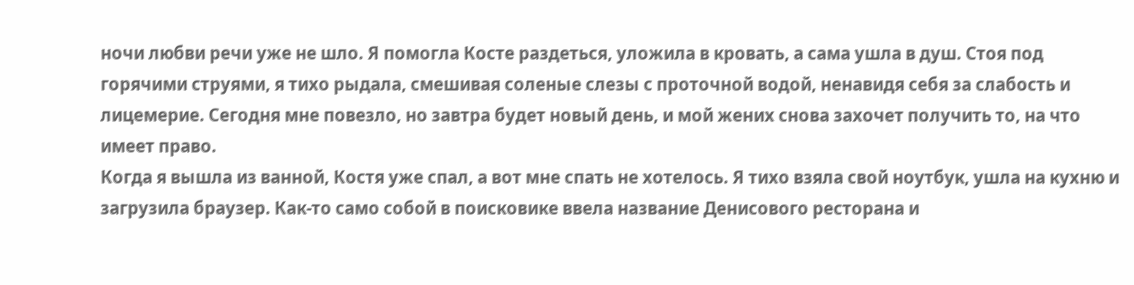ночи любви речи уже не шло. Я помогла Косте раздеться, уложила в кровать, а сама ушла в душ. Стоя под горячими струями, я тихо рыдала, смешивая соленые слезы с проточной водой, ненавидя себя за слабость и лицемерие. Сегодня мне повезло, но завтра будет новый день, и мой жених снова захочет получить то, на что имеет право.
Когда я вышла из ванной, Костя уже спал, а вот мне спать не хотелось. Я тихо взяла свой ноутбук, ушла на кухню и загрузила браузер. Как-то само собой в поисковике ввела название Денисового ресторана и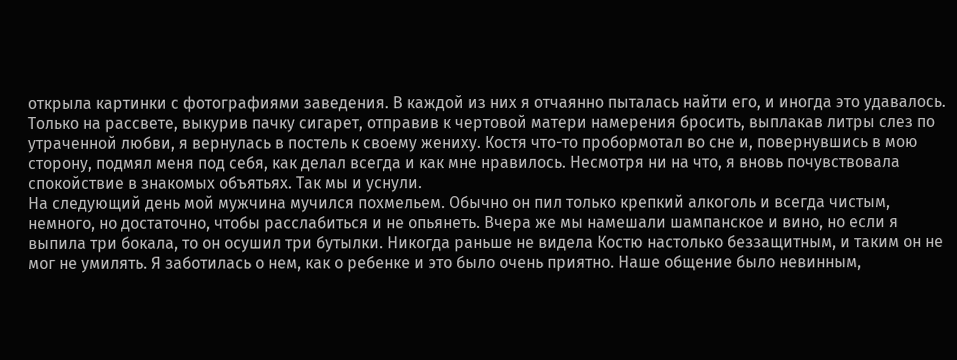открыла картинки с фотографиями заведения. В каждой из них я отчаянно пыталась найти его, и иногда это удавалось. Только на рассвете, выкурив пачку сигарет, отправив к чертовой матери намерения бросить, выплакав литры слез по утраченной любви, я вернулась в постель к своему жениху. Костя что-то пробормотал во сне и, повернувшись в мою сторону, подмял меня под себя, как делал всегда и как мне нравилось. Несмотря ни на что, я вновь почувствовала спокойствие в знакомых объятьях. Так мы и уснули.
На следующий день мой мужчина мучился похмельем. Обычно он пил только крепкий алкоголь и всегда чистым, немного, но достаточно, чтобы расслабиться и не опьянеть. Вчера же мы намешали шампанское и вино, но если я выпила три бокала, то он осушил три бутылки. Никогда раньше не видела Костю настолько беззащитным, и таким он не мог не умилять. Я заботилась о нем, как о ребенке и это было очень приятно. Наше общение было невинным,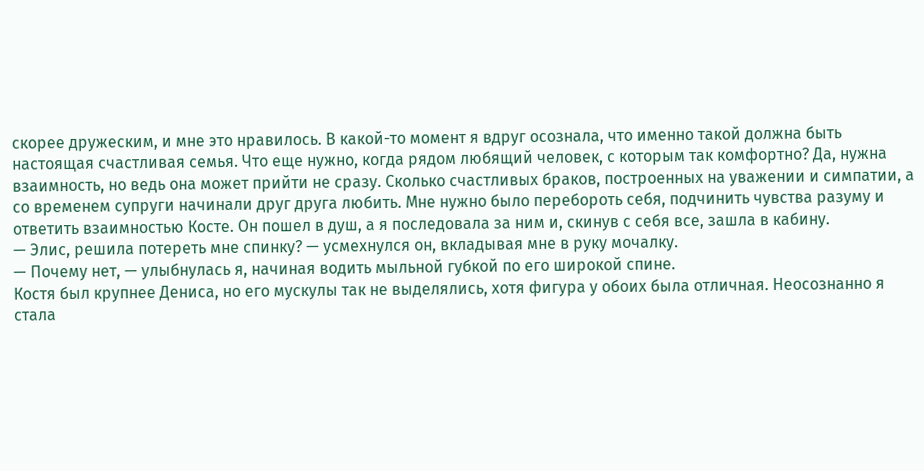скорее дружеским, и мне это нравилось. В какой-то момент я вдруг осознала, что именно такой должна быть настоящая счастливая семья. Что еще нужно, когда рядом любящий человек, с которым так комфортно? Да, нужна взаимность, но ведь она может прийти не сразу. Сколько счастливых браков, построенных на уважении и симпатии, а со временем супруги начинали друг друга любить. Мне нужно было перебороть себя, подчинить чувства разуму и ответить взаимностью Косте. Он пошел в душ, а я последовала за ним и, скинув с себя все, зашла в кабину.
— Элис, решила потереть мне спинку? — усмехнулся он, вкладывая мне в руку мочалку.
— Почему нет, — улыбнулась я, начиная водить мыльной губкой по его широкой спине.
Костя был крупнее Дениса, но его мускулы так не выделялись, хотя фигура у обоих была отличная. Неосознанно я стала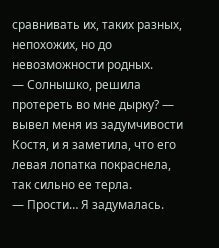сравнивать их, таких разных, непохожих, но до невозможности родных.
— Солнышко, решила протереть во мне дырку? — вывел меня из задумчивости Костя, и я заметила, что его левая лопатка покраснела, так сильно ее терла.
— Прости… Я задумалась.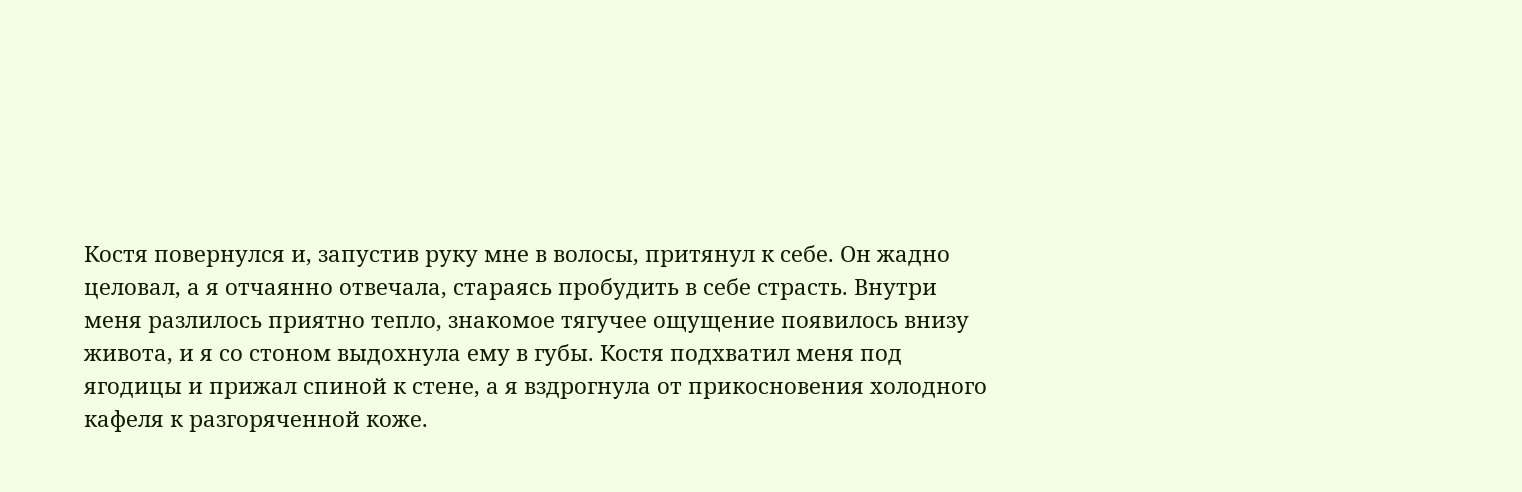Костя повернулся и, запустив руку мне в волосы, притянул к себе. Он жадно целовал, а я отчаянно отвечала, стараясь пробудить в себе страсть. Внутри меня разлилось приятно тепло, знакомое тягучее ощущение появилось внизу живота, и я со стоном выдохнула ему в губы. Костя подхватил меня под ягодицы и прижал спиной к стене, а я вздрогнула от прикосновения холодного кафеля к разгоряченной коже.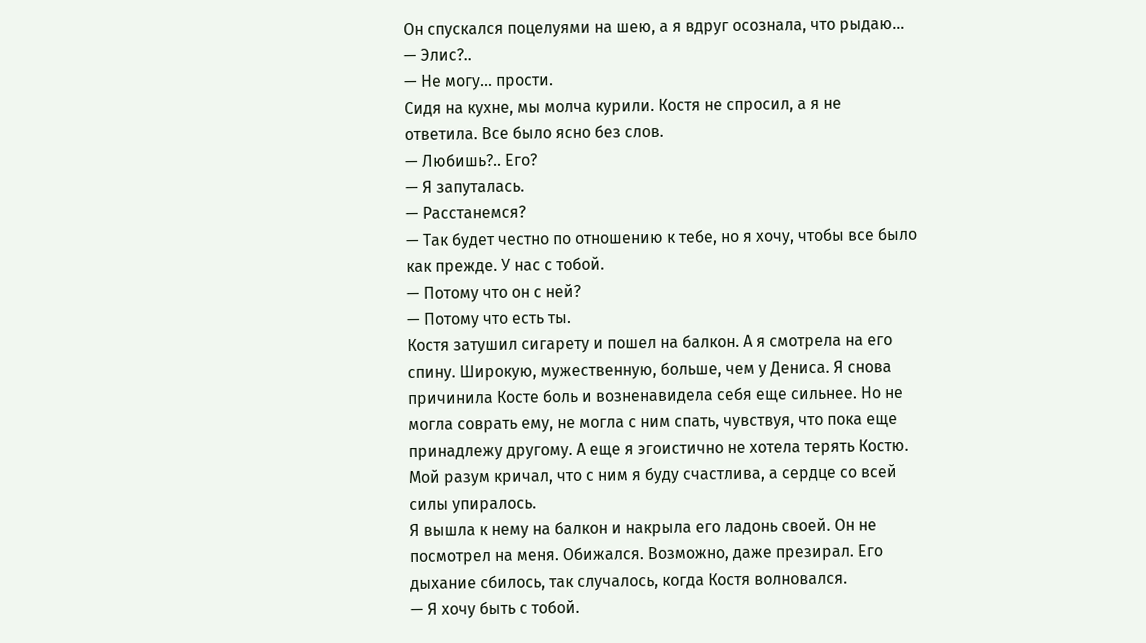Он спускался поцелуями на шею, а я вдруг осознала, что рыдаю…
— Элис?..
— Не могу… прости.
Сидя на кухне, мы молча курили. Костя не спросил, а я не ответила. Все было ясно без слов.
— Любишь?.. Его?
— Я запуталась.
— Расстанемся?
— Так будет честно по отношению к тебе, но я хочу, чтобы все было как прежде. У нас с тобой.
— Потому что он с ней?
— Потому что есть ты.
Костя затушил сигарету и пошел на балкон. А я смотрела на его спину. Широкую, мужественную, больше, чем у Дениса. Я снова причинила Косте боль и возненавидела себя еще сильнее. Но не могла соврать ему, не могла с ним спать, чувствуя, что пока еще принадлежу другому. А еще я эгоистично не хотела терять Костю. Мой разум кричал, что с ним я буду счастлива, а сердце со всей силы упиралось.
Я вышла к нему на балкон и накрыла его ладонь своей. Он не посмотрел на меня. Обижался. Возможно, даже презирал. Его дыхание сбилось, так случалось, когда Костя волновался.
— Я хочу быть с тобой.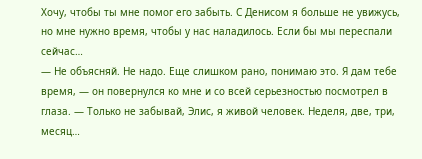Хочу, чтобы ты мне помог его забыть. С Денисом я больше не увижусь, но мне нужно время, чтобы у нас наладилось. Если бы мы переспали сейчас…
— Не объясняй. Не надо. Еще слишком рано, понимаю это. Я дам тебе время, — он повернулся ко мне и со всей серьезностью посмотрел в глаза. — Только не забывай, Элис, я живой человек. Неделя, две, три, месяц…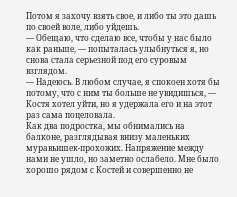Потом я захочу взять свое, и либо ты это дашь по своей воле, либо уйдешь.
— Обещаю, что сделаю все, чтобы у нас было как раньше, — попыталась улыбнуться я, но снова стала серьезной под его суровым взглядом.
— Надеюсь. В любом случае, я спокоен хотя бы потому, что с ним ты больше не увидишься, — Костя хотел уйти, но я удержала его и на этот раз сама поцеловала.
Как два подростка, мы обнимались на балконе, разглядывая внизу маленьких муравьишек-прохожих. Напряжение между нами не ушло, но заметно ослабело. Мне было хорошо рядом с Костей и совершенно не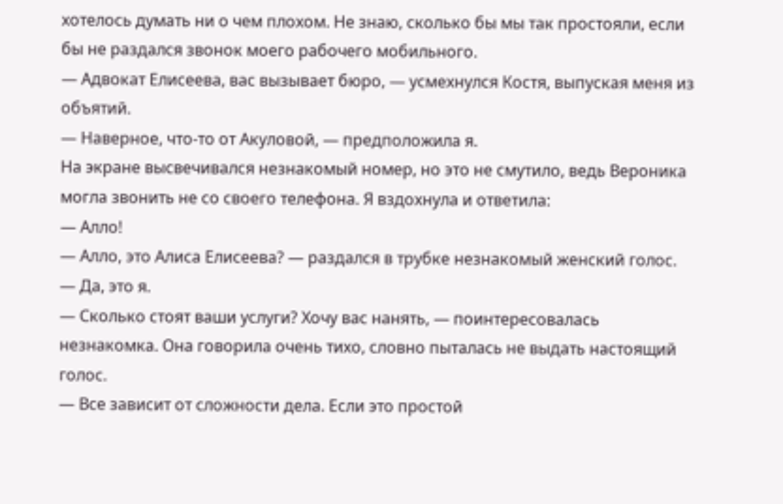хотелось думать ни о чем плохом. Не знаю, сколько бы мы так простояли, если бы не раздался звонок моего рабочего мобильного.
— Адвокат Елисеева, вас вызывает бюро, — усмехнулся Костя, выпуская меня из объятий.
— Наверное, что-то от Акуловой, — предположила я.
На экране высвечивался незнакомый номер, но это не смутило, ведь Вероника могла звонить не со своего телефона. Я вздохнула и ответила:
— Алло!
— Алло, это Алиса Елисеева? — раздался в трубке незнакомый женский голос.
— Да, это я.
— Сколько стоят ваши услуги? Хочу вас нанять, — поинтересовалась незнакомка. Она говорила очень тихо, словно пыталась не выдать настоящий голос.
— Все зависит от сложности дела. Если это простой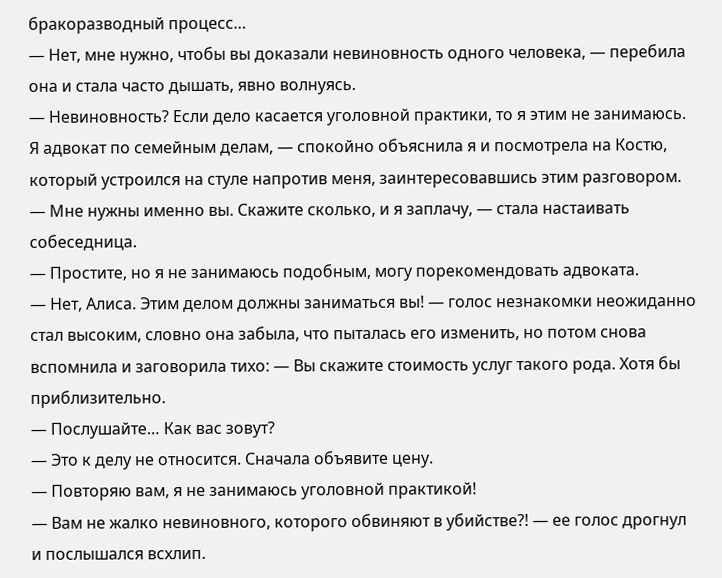бракоразводный процесс…
— Нет, мне нужно, чтобы вы доказали невиновность одного человека, — перебила она и стала часто дышать, явно волнуясь.
— Невиновность? Если дело касается уголовной практики, то я этим не занимаюсь. Я адвокат по семейным делам, — спокойно объяснила я и посмотрела на Костю, который устроился на стуле напротив меня, заинтересовавшись этим разговором.
— Мне нужны именно вы. Скажите сколько, и я заплачу, — стала настаивать собеседница.
— Простите, но я не занимаюсь подобным, могу порекомендовать адвоката.
— Нет, Алиса. Этим делом должны заниматься вы! — голос незнакомки неожиданно стал высоким, словно она забыла, что пыталась его изменить, но потом снова вспомнила и заговорила тихо: — Вы скажите стоимость услуг такого рода. Хотя бы приблизительно.
— Послушайте… Как вас зовут?
— Это к делу не относится. Сначала объявите цену.
— Повторяю вам, я не занимаюсь уголовной практикой!
— Вам не жалко невиновного, которого обвиняют в убийстве?! — ее голос дрогнул и послышался всхлип.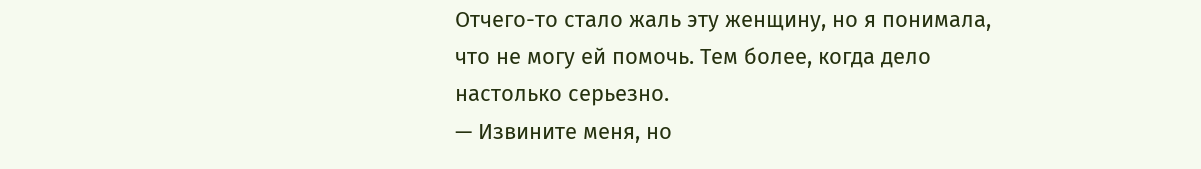Отчего-то стало жаль эту женщину, но я понимала, что не могу ей помочь. Тем более, когда дело настолько серьезно.
— Извините меня, но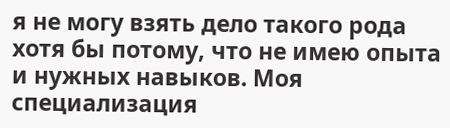я не могу взять дело такого рода хотя бы потому, что не имею опыта и нужных навыков. Моя специализация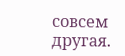совсем другая.